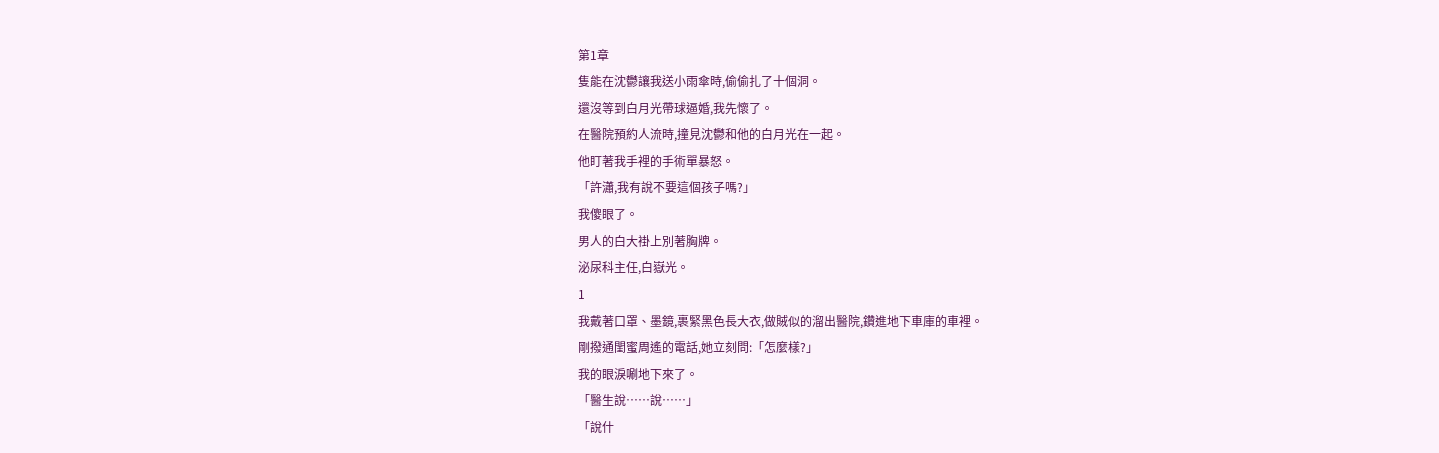第1章
隻能在沈鬱讓我送小雨傘時,偷偷扎了十個洞。
還沒等到白月光帶球逼婚,我先懷了。
在醫院預約人流時,撞見沈鬱和他的白月光在一起。
他盯著我手裡的手術單暴怒。
「許瀟,我有說不要這個孩子嗎?」
我傻眼了。
男人的白大褂上別著胸牌。
泌尿科主任,白嶽光。
1
我戴著口罩、墨鏡,裹緊黑色長大衣,做賊似的溜出醫院,鑽進地下車庫的車裡。
剛撥通閨蜜周遙的電話,她立刻問:「怎麼樣?」
我的眼淚唰地下來了。
「醫生說……說……」
「說什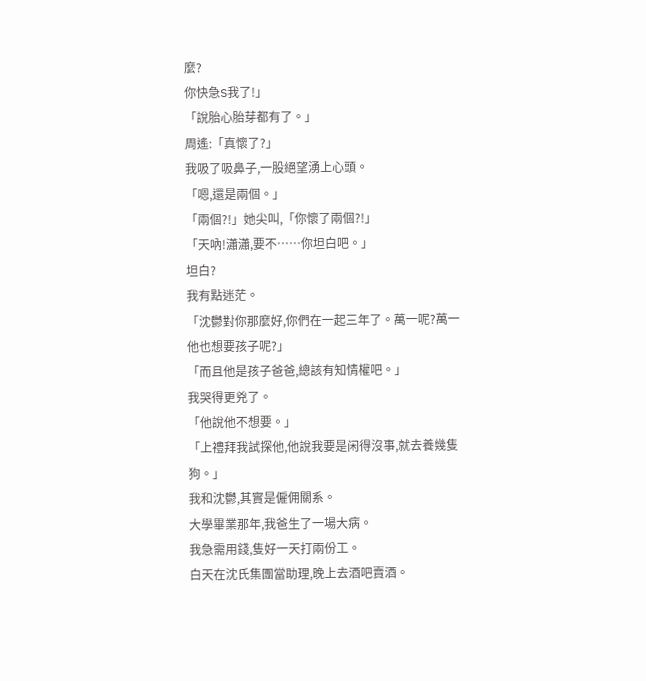麼?
你快急S我了!」
「說胎心胎芽都有了。」
周遙:「真懷了?」
我吸了吸鼻子,一股絕望湧上心頭。
「嗯,還是兩個。」
「兩個?!」她尖叫,「你懷了兩個?!」
「天吶!瀟瀟,要不……你坦白吧。」
坦白?
我有點迷茫。
「沈鬱對你那麼好,你們在一起三年了。萬一呢?萬一他也想要孩子呢?」
「而且他是孩子爸爸,總該有知情權吧。」
我哭得更兇了。
「他說他不想要。」
「上禮拜我試探他,他說我要是闲得沒事,就去養幾隻狗。」
我和沈鬱,其實是僱佣關系。
大學畢業那年,我爸生了一場大病。
我急需用錢,隻好一天打兩份工。
白天在沈氏集團當助理,晚上去酒吧賣酒。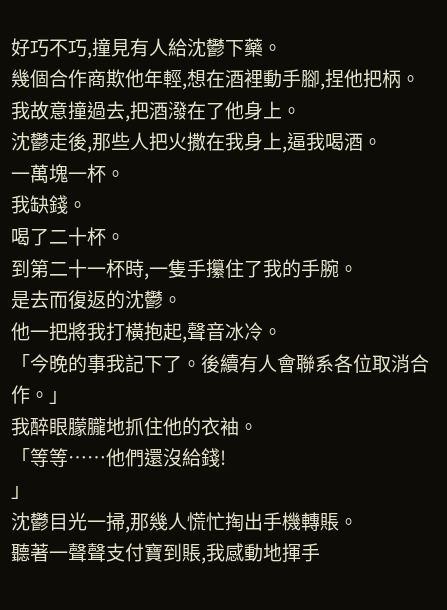好巧不巧,撞見有人給沈鬱下藥。
幾個合作商欺他年輕,想在酒裡動手腳,捏他把柄。
我故意撞過去,把酒潑在了他身上。
沈鬱走後,那些人把火撒在我身上,逼我喝酒。
一萬塊一杯。
我缺錢。
喝了二十杯。
到第二十一杯時,一隻手攥住了我的手腕。
是去而復返的沈鬱。
他一把將我打橫抱起,聲音冰冷。
「今晚的事我記下了。後續有人會聯系各位取消合作。」
我醉眼朦朧地抓住他的衣袖。
「等等……他們還沒給錢!
」
沈鬱目光一掃,那幾人慌忙掏出手機轉賬。
聽著一聲聲支付寶到賬,我感動地揮手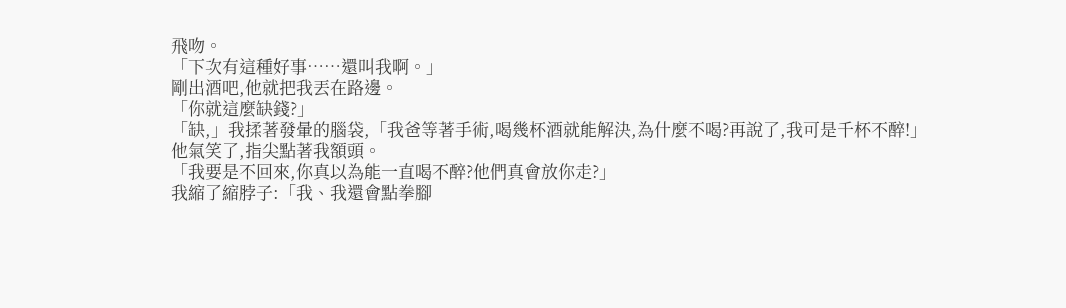飛吻。
「下次有這種好事……還叫我啊。」
剛出酒吧,他就把我丟在路邊。
「你就這麼缺錢?」
「缺,」我揉著發暈的腦袋,「我爸等著手術,喝幾杯酒就能解決,為什麼不喝?再說了,我可是千杯不醉!」
他氣笑了,指尖點著我額頭。
「我要是不回來,你真以為能一直喝不醉?他們真會放你走?」
我縮了縮脖子:「我、我還會點拳腳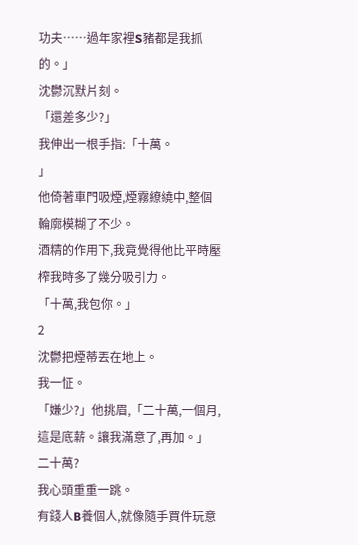功夫……過年家裡S豬都是我抓的。」
沈鬱沉默片刻。
「還差多少?」
我伸出一根手指:「十萬。
」
他倚著車門吸煙,煙霧繚繞中,整個輪廓模糊了不少。
酒精的作用下,我竟覺得他比平時壓榨我時多了幾分吸引力。
「十萬,我包你。」
2
沈鬱把煙蒂丟在地上。
我一怔。
「嫌少?」他挑眉,「二十萬,一個月,這是底薪。讓我滿意了,再加。」
二十萬?
我心頭重重一跳。
有錢人B養個人,就像隨手買件玩意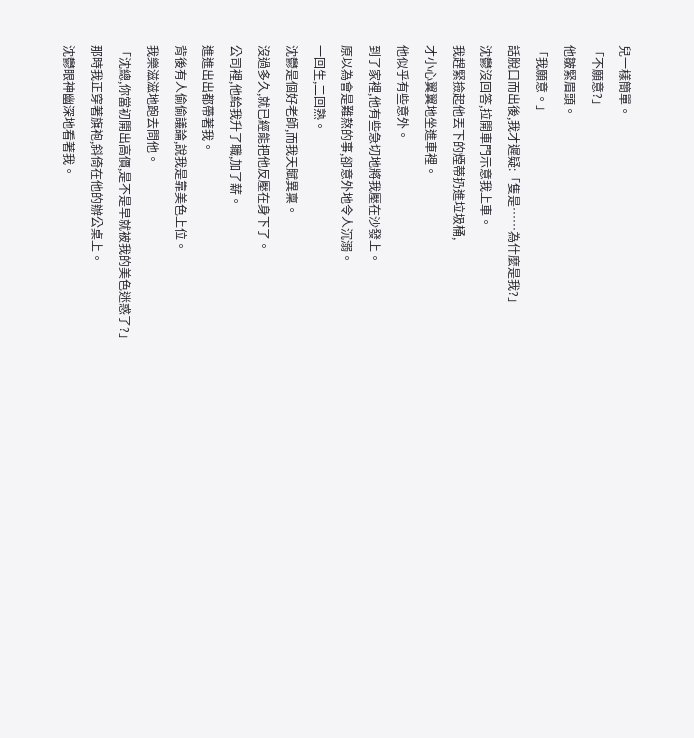兒一樣簡單。
「不願意?」
他皺緊眉頭。
「我願意。」
話脫口而出後,我才遲疑:「隻是……為什麼是我?」
沈鬱沒回答,拉開車門示意我上車。
我趕緊撿起他丟下的煙蒂扔進垃圾桶,
才小心翼翼地坐進車裡。
他似乎有些意外。
到了家裡,他有些急切地將我壓在沙發上。
原以為會是難熬的事,卻意外地令人沉溺。
一回生,二回熟。
沈鬱是個好老師,而我天賦異稟。
沒過多久,就已經能把他反壓在身下了。
公司裡,他給我升了職,加了薪。
進進出出都帶著我。
背後有人偷偷議論,說我是靠美色上位。
我樂滋滋地跑去問他。
「沈總,你當初開出高價,是不是早就被我的美色迷惑了?」
那時我正穿著旗袍,斜倚在他的辦公桌上。
沈鬱眼神幽深地看著我。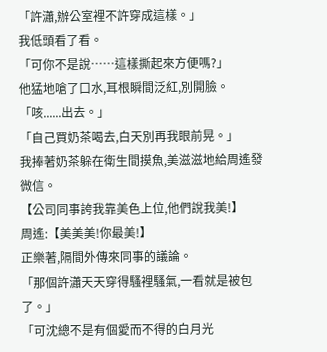「許瀟,辦公室裡不許穿成這樣。」
我低頭看了看。
「可你不是說……這樣撕起來方便嗎?」
他猛地嗆了口水,耳根瞬間泛紅,別開臉。
「咳......出去。」
「自己買奶茶喝去,白天別再我眼前晃。」
我捧著奶茶躲在衛生間摸魚,美滋滋地給周遙發微信。
【公司同事誇我靠美色上位,他們說我美!】
周遙:【美美美!你最美!】
正樂著,隔間外傳來同事的議論。
「那個許瀟天天穿得騷裡騷氣,一看就是被包了。」
「可沈總不是有個愛而不得的白月光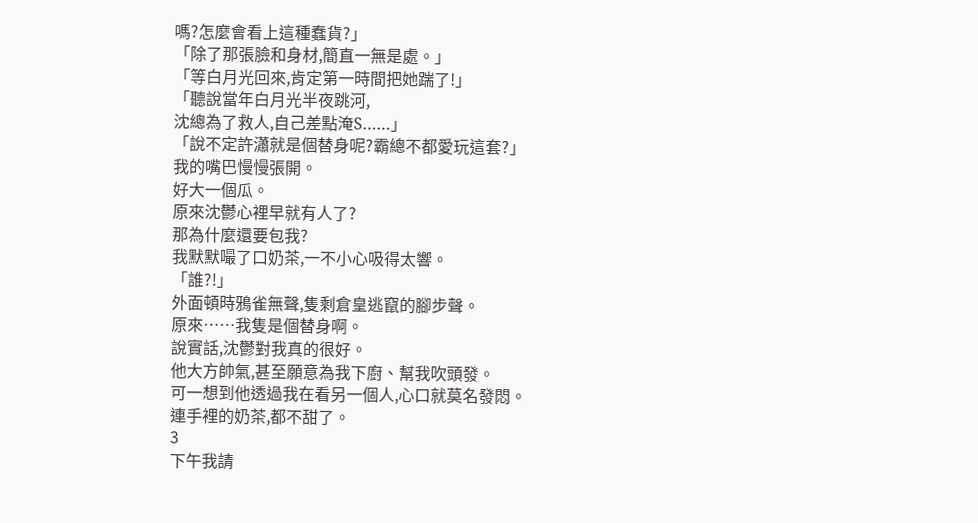嗎?怎麼會看上這種蠢貨?」
「除了那張臉和身材,簡直一無是處。」
「等白月光回來,肯定第一時間把她踹了!」
「聽說當年白月光半夜跳河,
沈總為了救人,自己差點淹S……」
「說不定許瀟就是個替身呢?霸總不都愛玩這套?」
我的嘴巴慢慢張開。
好大一個瓜。
原來沈鬱心裡早就有人了?
那為什麼還要包我?
我默默嘬了口奶茶,一不小心吸得太響。
「誰?!」
外面頓時鴉雀無聲,隻剩倉皇逃竄的腳步聲。
原來……我隻是個替身啊。
說實話,沈鬱對我真的很好。
他大方帥氣,甚至願意為我下廚、幫我吹頭發。
可一想到他透過我在看另一個人,心口就莫名發悶。
連手裡的奶茶,都不甜了。
3
下午我請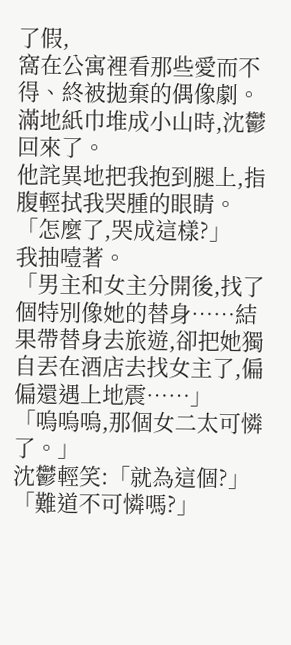了假,
窩在公寓裡看那些愛而不得、終被拋棄的偶像劇。
滿地紙巾堆成小山時,沈鬱回來了。
他詫異地把我抱到腿上,指腹輕拭我哭腫的眼睛。
「怎麼了,哭成這樣?」
我抽噎著。
「男主和女主分開後,找了個特別像她的替身……結果帶替身去旅遊,卻把她獨自丟在酒店去找女主了,偏偏還遇上地震……」
「嗚嗚嗚,那個女二太可憐了。」
沈鬱輕笑:「就為這個?」
「難道不可憐嗎?」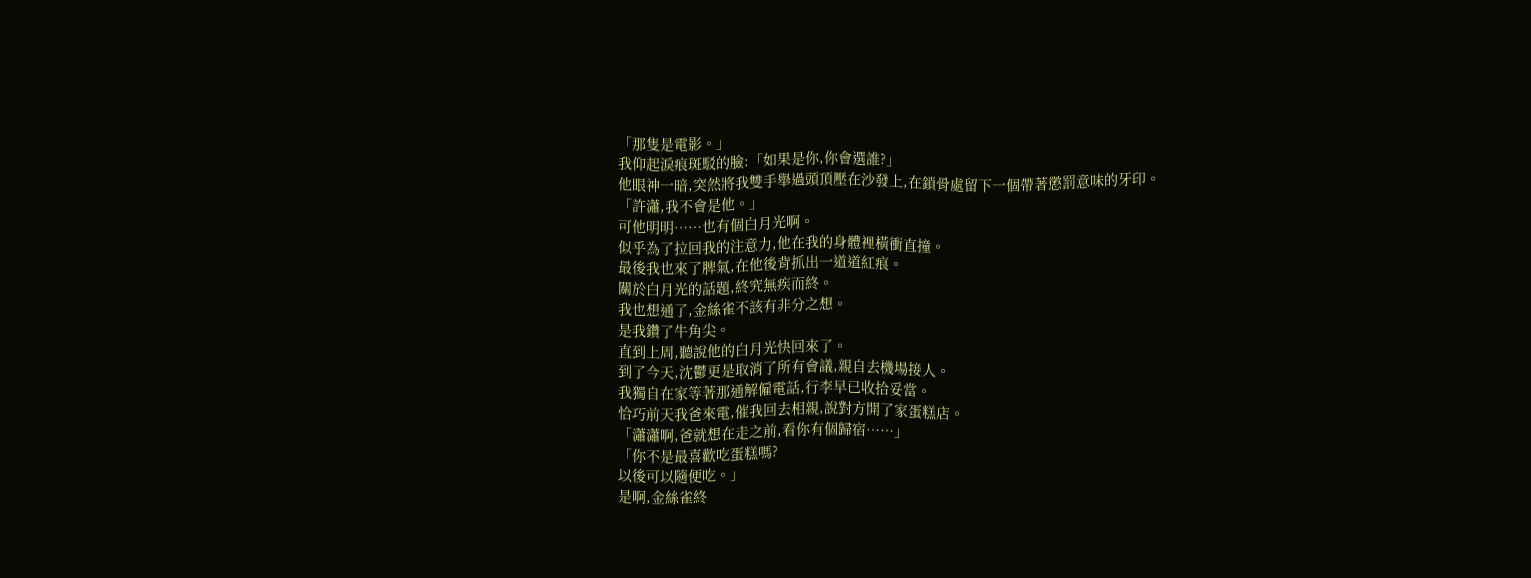「那隻是電影。」
我仰起淚痕斑駁的臉:「如果是你,你會選誰?」
他眼神一暗,突然將我雙手舉過頭頂壓在沙發上,在鎖骨處留下一個帶著懲罰意味的牙印。
「許瀟,我不會是他。」
可他明明……也有個白月光啊。
似乎為了拉回我的注意力,他在我的身體裡橫衝直撞。
最後我也來了脾氣,在他後背抓出一道道紅痕。
關於白月光的話題,終究無疾而終。
我也想通了,金絲雀不該有非分之想。
是我鑽了牛角尖。
直到上周,聽說他的白月光快回來了。
到了今天,沈鬱更是取消了所有會議,親自去機場接人。
我獨自在家等著那通解僱電話,行李早已收拾妥當。
恰巧前天我爸來電,催我回去相親,說對方開了家蛋糕店。
「瀟瀟啊,爸就想在走之前,看你有個歸宿……」
「你不是最喜歡吃蛋糕嗎?
以後可以隨便吃。」
是啊,金絲雀終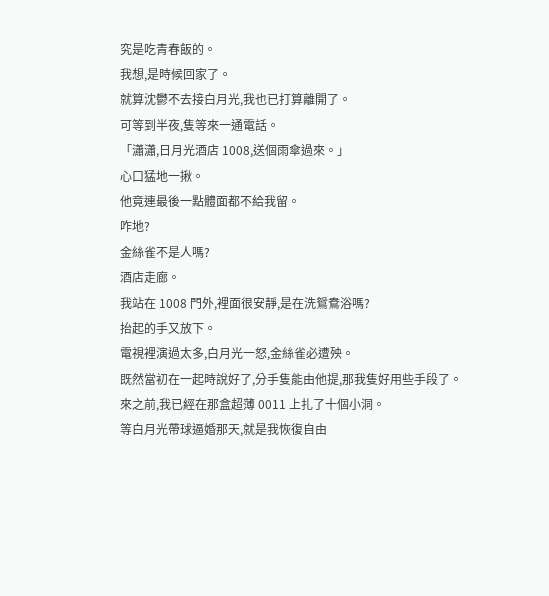究是吃青春飯的。
我想,是時候回家了。
就算沈鬱不去接白月光,我也已打算離開了。
可等到半夜,隻等來一通電話。
「瀟瀟,日月光酒店 1008,送個雨傘過來。」
心口猛地一揪。
他竟連最後一點體面都不給我留。
咋地?
金絲雀不是人嗎?
酒店走廊。
我站在 1008 門外,裡面很安靜,是在洗鴛鴦浴嗎?
抬起的手又放下。
電視裡演過太多,白月光一怒,金絲雀必遭殃。
既然當初在一起時說好了,分手隻能由他提,那我隻好用些手段了。
來之前,我已經在那盒超薄 0011 上扎了十個小洞。
等白月光帶球逼婚那天,就是我恢復自由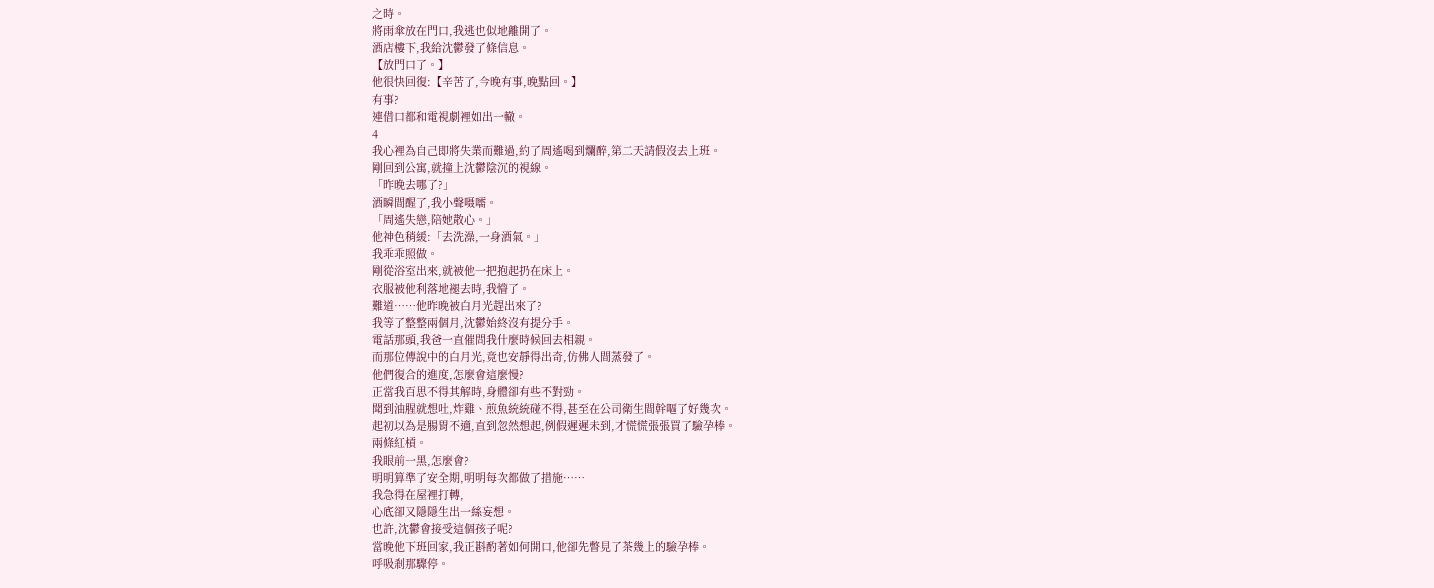之時。
將雨傘放在門口,我逃也似地離開了。
酒店樓下,我給沈鬱發了條信息。
【放門口了。】
他很快回復:【辛苦了,今晚有事,晚點回。】
有事?
連借口都和電視劇裡如出一轍。
4
我心裡為自己即將失業而難過,約了周遙喝到爛醉,第二天請假沒去上班。
剛回到公寓,就撞上沈鬱陰沉的視線。
「昨晚去哪了?」
酒瞬間醒了,我小聲嗫嚅。
「周遙失戀,陪她散心。」
他神色稍緩:「去洗澡,一身酒氣。」
我乖乖照做。
剛從浴室出來,就被他一把抱起扔在床上。
衣服被他利落地褪去時,我懵了。
難道……他昨晚被白月光趕出來了?
我等了整整兩個月,沈鬱始終沒有提分手。
電話那頭,我爸一直催問我什麼時候回去相親。
而那位傳說中的白月光,竟也安靜得出奇,仿佛人間蒸發了。
他們復合的進度,怎麼會這麼慢?
正當我百思不得其解時,身體卻有些不對勁。
聞到油腥就想吐,炸雞、煎魚統統碰不得,甚至在公司衛生間幹嘔了好幾次。
起初以為是腸胃不適,直到忽然想起,例假遲遲未到,才慌慌張張買了驗孕棒。
兩條紅槓。
我眼前一黑,怎麼會?
明明算準了安全期,明明每次都做了措施……
我急得在屋裡打轉,
心底卻又隱隱生出一絲妄想。
也許,沈鬱會接受這個孩子呢?
當晚他下班回家,我正斟酌著如何開口,他卻先瞥見了茶幾上的驗孕棒。
呼吸剎那驟停。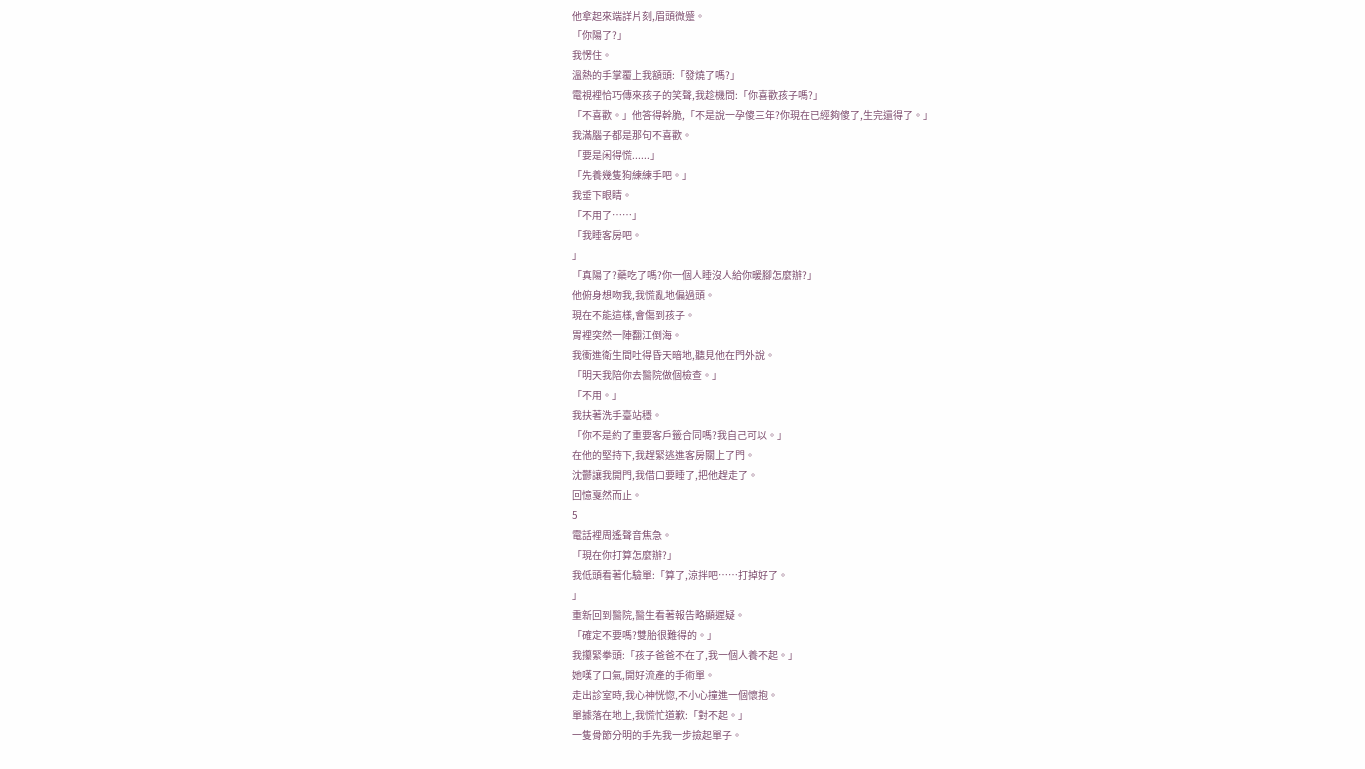他拿起來端詳片刻,眉頭微蹙。
「你陽了?」
我愣住。
溫熱的手掌覆上我額頭:「發燒了嗎?」
電視裡恰巧傳來孩子的笑聲,我趁機問:「你喜歡孩子嗎?」
「不喜歡。」他答得幹脆,「不是說一孕傻三年?你現在已經夠傻了,生完還得了。」
我滿腦子都是那句不喜歡。
「要是闲得慌......」
「先養幾隻狗練練手吧。」
我垂下眼睛。
「不用了……」
「我睡客房吧。
」
「真陽了?藥吃了嗎?你一個人睡沒人給你暖腳怎麼辦?」
他俯身想吻我,我慌亂地偏過頭。
現在不能這樣,會傷到孩子。
胃裡突然一陣翻江倒海。
我衝進衛生間吐得昏天暗地,聽見他在門外說。
「明天我陪你去醫院做個檢查。」
「不用。」
我扶著洗手臺站穩。
「你不是約了重要客戶籤合同嗎?我自己可以。」
在他的堅持下,我趕緊逃進客房關上了門。
沈鬱讓我開門,我借口要睡了,把他趕走了。
回憶戛然而止。
5
電話裡周遙聲音焦急。
「現在你打算怎麼辦?」
我低頭看著化驗單:「算了,涼拌吧……打掉好了。
」
重新回到醫院,醫生看著報告略顯遲疑。
「確定不要嗎?雙胎很難得的。」
我攥緊拳頭:「孩子爸爸不在了,我一個人養不起。」
她嘆了口氣,開好流產的手術單。
走出診室時,我心神恍惚,不小心撞進一個懷抱。
單據落在地上,我慌忙道歉:「對不起。」
一隻骨節分明的手先我一步撿起單子。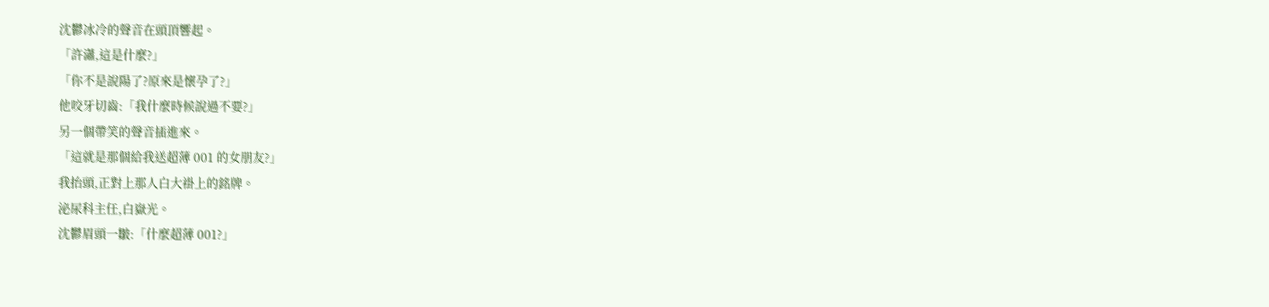沈鬱冰冷的聲音在頭頂響起。
「許瀟,這是什麼?」
「你不是說陽了?原來是懷孕了?」
他咬牙切齒:「我什麼時候說過不要?」
另一個帶笑的聲音插進來。
「這就是那個給我送超薄 001 的女朋友?」
我抬頭,正對上那人白大褂上的銘牌。
泌尿科主任,白嶽光。
沈鬱眉頭一皺:「什麼超薄 001?」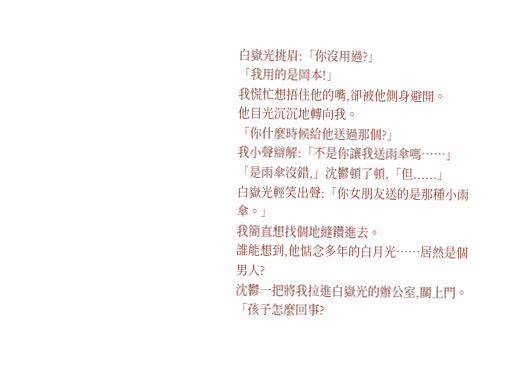白嶽光挑眉:「你沒用過?」
「我用的是岡本!」
我慌忙想捂住他的嘴,卻被他側身避開。
他目光沉沉地轉向我。
「你什麼時候給他送過那個?」
我小聲辯解:「不是你讓我送雨傘嗎……」
「是雨傘沒錯,」沈鬱頓了頓,「但......」
白嶽光輕笑出聲:「你女朋友送的是那種小雨傘。」
我簡直想找個地縫鑽進去。
誰能想到,他惦念多年的白月光……居然是個男人?
沈鬱一把將我拉進白嶽光的辦公室,關上門。
「孩子怎麼回事?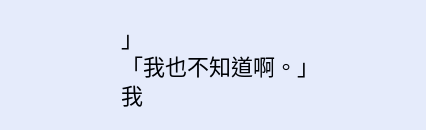」
「我也不知道啊。」
我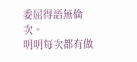委屈得語無倫次。
明明每次都有做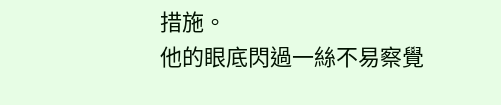措施。
他的眼底閃過一絲不易察覺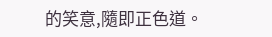的笑意,隨即正色道。